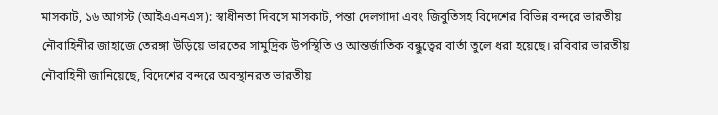মাসকাট, ১৬ আগস্ট (আইএএনএস): স্বাধীনতা দিবসে মাসকাট, পন্তা দেলগাদা এবং জিবুতিসহ বিদেশের বিভিন্ন বন্দরে ভারতীয় নৌবাহিনীর জাহাজে তেরঙ্গা উড়িয়ে ভারতের সামুদ্রিক উপস্থিতি ও আন্তর্জাতিক বন্ধুত্বের বার্তা তুলে ধরা হয়েছে। রবিবার ভারতীয় নৌবাহিনী জানিয়েছে, বিদেশের বন্দরে অবস্থানরত ভারতীয়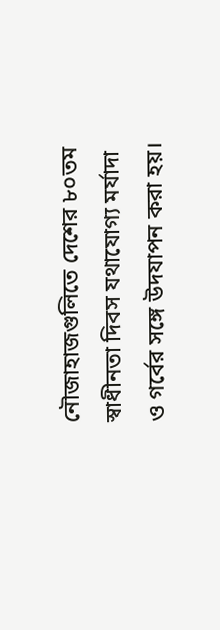নৌজাহাজগুলিতে দেশের ৮০তম স্বাধীনতা দিবস যথাযোগ্য মর্যাদা ও গর্বের সঙ্গে উদযাপন করা হয়।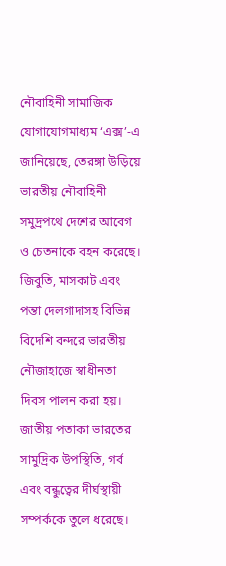নৌবাহিনী সামাজিক যোগাযোগমাধ্যম ‘এক্স’-এ জানিয়েছে, তেরঙ্গা উড়িয়ে ভারতীয় নৌবাহিনী সমুদ্রপথে দেশের আবেগ ও চেতনাকে বহন করেছে। জিবুতি, মাসকাট এবং পন্তা দেলগাদাসহ বিভিন্ন বিদেশি বন্দরে ভারতীয় নৌজাহাজে স্বাধীনতা দিবস পালন করা হয়। জাতীয় পতাকা ভারতের সামুদ্রিক উপস্থিতি, গর্ব এবং বন্ধুত্বের দীর্ঘস্থায়ী সম্পর্ককে তুলে ধরেছে।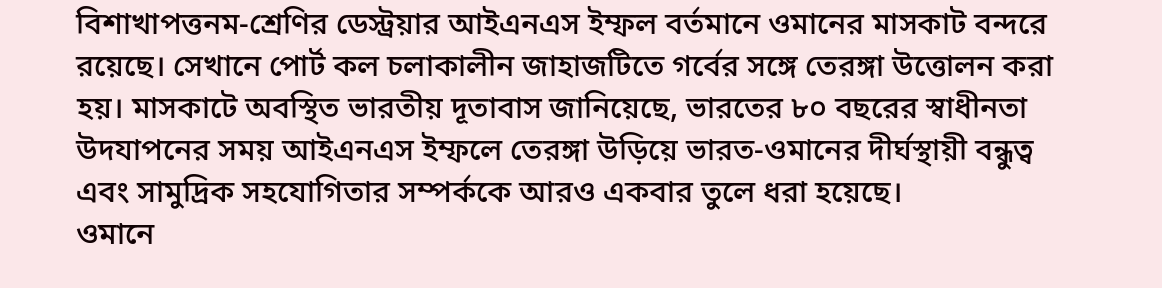বিশাখাপত্তনম-শ্রেণির ডেস্ট্রয়ার আইএনএস ইম্ফল বর্তমানে ওমানের মাসকাট বন্দরে রয়েছে। সেখানে পোর্ট কল চলাকালীন জাহাজটিতে গর্বের সঙ্গে তেরঙ্গা উত্তোলন করা হয়। মাসকাটে অবস্থিত ভারতীয় দূতাবাস জানিয়েছে, ভারতের ৮০ বছরের স্বাধীনতা উদযাপনের সময় আইএনএস ইম্ফলে তেরঙ্গা উড়িয়ে ভারত-ওমানের দীর্ঘস্থায়ী বন্ধুত্ব এবং সামুদ্রিক সহযোগিতার সম্পর্ককে আরও একবার তুলে ধরা হয়েছে।
ওমানে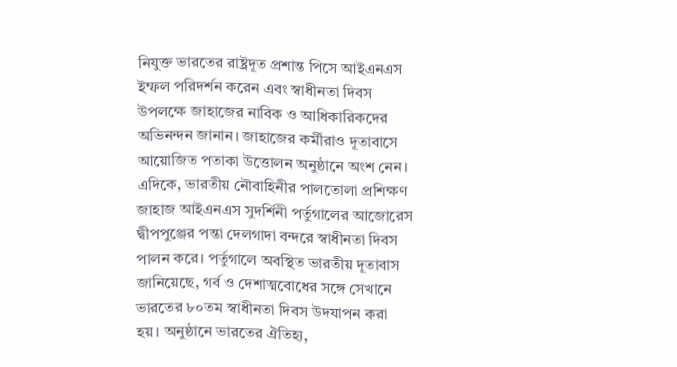নিযুক্ত ভারতের রাষ্ট্রদূত প্রশান্ত পিসে আইএনএস ইম্ফল পরিদর্শন করেন এবং স্বাধীনতা দিবস উপলক্ষে জাহাজের নাবিক ও আধিকারিকদের অভিনন্দন জানান। জাহাজের কর্মীরাও দূতাবাসে আয়োজিত পতাকা উত্তোলন অনুষ্ঠানে অংশ নেন।
এদিকে, ভারতীয় নৌবাহিনীর পালতোলা প্রশিক্ষণ জাহাজ আইএনএস সুদর্শিনী পর্তুগালের আজোরেস দ্বীপপুঞ্জের পন্তা দেলগাদা বন্দরে স্বাধীনতা দিবস পালন করে। পর্তুগালে অবস্থিত ভারতীয় দূতাবাস জানিয়েছে, গর্ব ও দেশাত্মবোধের সঙ্গে সেখানে ভারতের ৮০তম স্বাধীনতা দিবস উদযাপন করা হয়। অনুষ্ঠানে ভারতের ঐতিহ্য,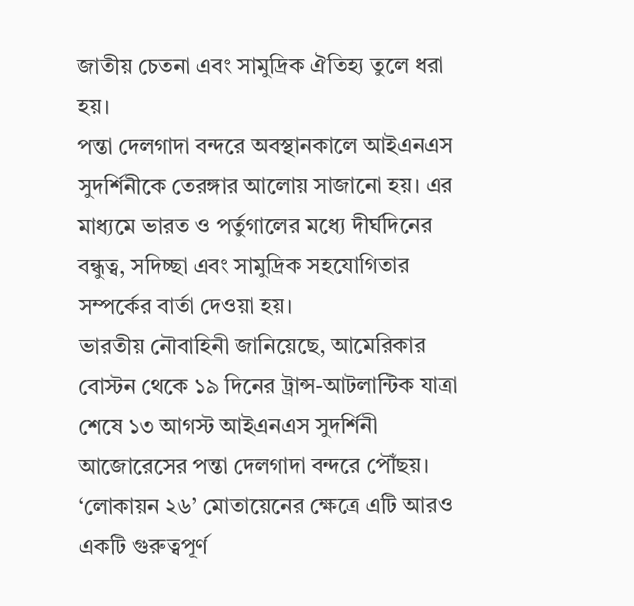জাতীয় চেতনা এবং সামুদ্রিক ঐতিহ্য তুলে ধরা হয়।
পন্তা দেলগাদা বন্দরে অবস্থানকালে আইএনএস সুদর্শিনীকে তেরঙ্গার আলোয় সাজানো হয়। এর মাধ্যমে ভারত ও পর্তুগালের মধ্যে দীর্ঘদিনের বন্ধুত্ব, সদিচ্ছা এবং সামুদ্রিক সহযোগিতার সম্পর্কের বার্তা দেওয়া হয়।
ভারতীয় নৌবাহিনী জানিয়েছে, আমেরিকার বোস্টন থেকে ১৯ দিনের ট্রান্স-আটলান্টিক যাত্রা শেষে ১৩ আগস্ট আইএনএস সুদর্শিনী আজোরেসের পন্তা দেলগাদা বন্দরে পৌঁছয়। ‘লোকায়ন ২৬’ মোতায়েনের ক্ষেত্রে এটি আরও একটি গুরুত্বপূর্ণ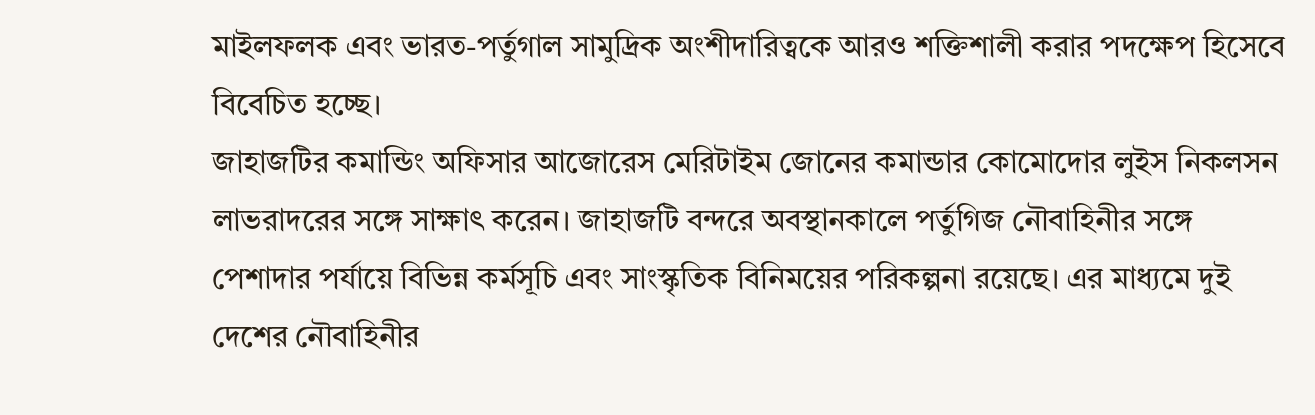মাইলফলক এবং ভারত-পর্তুগাল সামুদ্রিক অংশীদারিত্বকে আরও শক্তিশালী করার পদক্ষেপ হিসেবে বিবেচিত হচ্ছে।
জাহাজটির কমান্ডিং অফিসার আজোরেস মেরিটাইম জোনের কমান্ডার কোমোদোর লুইস নিকলসন লাভরাদরের সঙ্গে সাক্ষাৎ করেন। জাহাজটি বন্দরে অবস্থানকালে পর্তুগিজ নৌবাহিনীর সঙ্গে পেশাদার পর্যায়ে বিভিন্ন কর্মসূচি এবং সাংস্কৃতিক বিনিময়ের পরিকল্পনা রয়েছে। এর মাধ্যমে দুই দেশের নৌবাহিনীর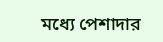মধ্যে পেশাদার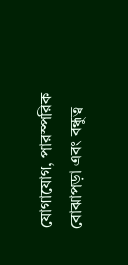যোগাযোগ, পারস্পরিক বোঝাপড়া এবং বন্ধুত্ব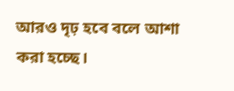আরও দৃঢ় হবে বলে আশা করা হচ্ছে।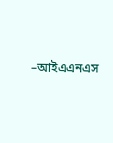–আইএএনএস